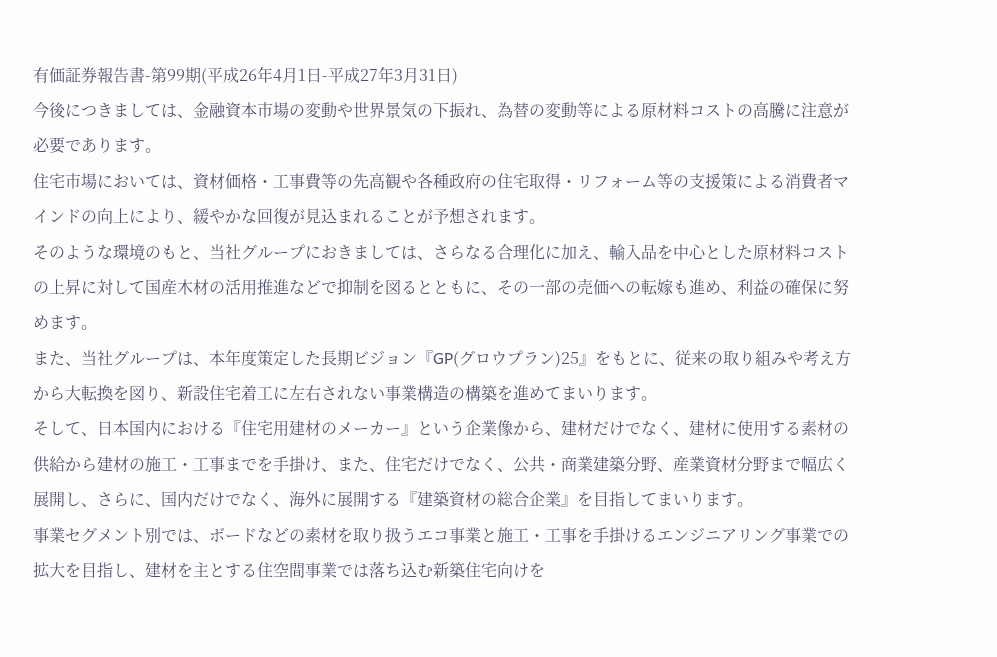有価証券報告書-第99期(平成26年4月1日-平成27年3月31日)
今後につきましては、金融資本市場の変動や世界景気の下振れ、為替の変動等による原材料コストの高騰に注意が必要であります。
住宅市場においては、資材価格・工事費等の先高観や各種政府の住宅取得・リフォーム等の支援策による消費者マインドの向上により、緩やかな回復が見込まれることが予想されます。
そのような環境のもと、当社グループにおきましては、さらなる合理化に加え、輸入品を中心とした原材料コストの上昇に対して国産木材の活用推進などで抑制を図るとともに、その一部の売価への転嫁も進め、利益の確保に努めます。
また、当社グループは、本年度策定した長期ビジョン『GP(グロウプラン)25』をもとに、従来の取り組みや考え方から大転換を図り、新設住宅着工に左右されない事業構造の構築を進めてまいります。
そして、日本国内における『住宅用建材のメーカー』という企業像から、建材だけでなく、建材に使用する素材の供給から建材の施工・工事までを手掛け、また、住宅だけでなく、公共・商業建築分野、産業資材分野まで幅広く展開し、さらに、国内だけでなく、海外に展開する『建築資材の総合企業』を目指してまいります。
事業セグメント別では、ボードなどの素材を取り扱うエコ事業と施工・工事を手掛けるエンジニアリング事業での拡大を目指し、建材を主とする住空間事業では落ち込む新築住宅向けを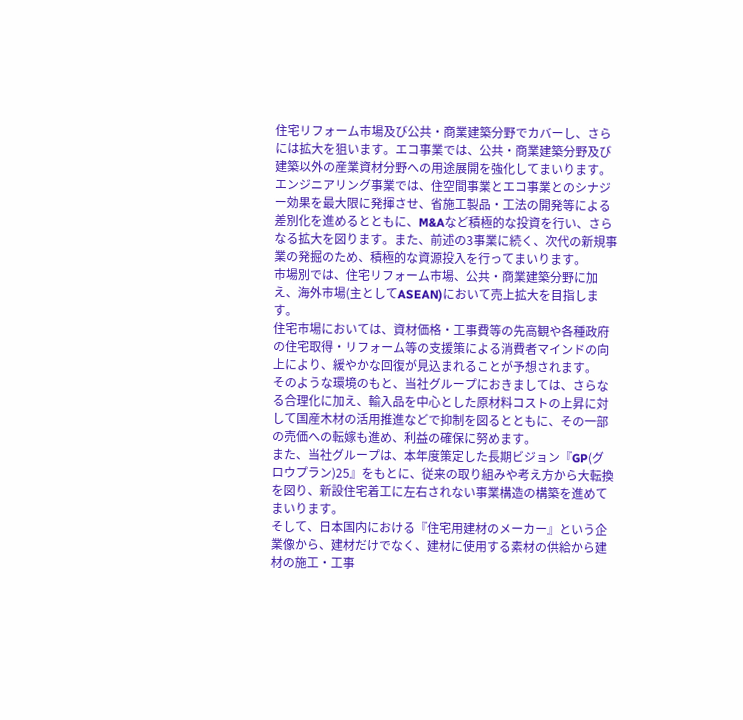住宅リフォーム市場及び公共・商業建築分野でカバーし、さらには拡大を狙います。エコ事業では、公共・商業建築分野及び建築以外の産業資材分野への用途展開を強化してまいります。エンジニアリング事業では、住空間事業とエコ事業とのシナジー効果を最大限に発揮させ、省施工製品・工法の開発等による差別化を進めるとともに、M&Aなど積極的な投資を行い、さらなる拡大を図ります。また、前述の3事業に続く、次代の新規事業の発掘のため、積極的な資源投入を行ってまいります。
市場別では、住宅リフォーム市場、公共・商業建築分野に加え、海外市場(主としてASEAN)において売上拡大を目指します。
住宅市場においては、資材価格・工事費等の先高観や各種政府の住宅取得・リフォーム等の支援策による消費者マインドの向上により、緩やかな回復が見込まれることが予想されます。
そのような環境のもと、当社グループにおきましては、さらなる合理化に加え、輸入品を中心とした原材料コストの上昇に対して国産木材の活用推進などで抑制を図るとともに、その一部の売価への転嫁も進め、利益の確保に努めます。
また、当社グループは、本年度策定した長期ビジョン『GP(グロウプラン)25』をもとに、従来の取り組みや考え方から大転換を図り、新設住宅着工に左右されない事業構造の構築を進めてまいります。
そして、日本国内における『住宅用建材のメーカー』という企業像から、建材だけでなく、建材に使用する素材の供給から建材の施工・工事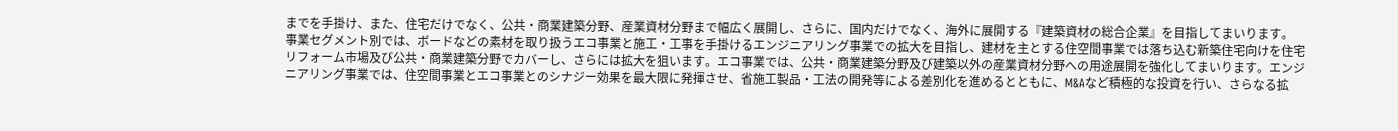までを手掛け、また、住宅だけでなく、公共・商業建築分野、産業資材分野まで幅広く展開し、さらに、国内だけでなく、海外に展開する『建築資材の総合企業』を目指してまいります。
事業セグメント別では、ボードなどの素材を取り扱うエコ事業と施工・工事を手掛けるエンジニアリング事業での拡大を目指し、建材を主とする住空間事業では落ち込む新築住宅向けを住宅リフォーム市場及び公共・商業建築分野でカバーし、さらには拡大を狙います。エコ事業では、公共・商業建築分野及び建築以外の産業資材分野への用途展開を強化してまいります。エンジニアリング事業では、住空間事業とエコ事業とのシナジー効果を最大限に発揮させ、省施工製品・工法の開発等による差別化を進めるとともに、M&Aなど積極的な投資を行い、さらなる拡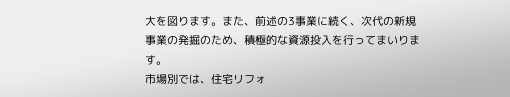大を図ります。また、前述の3事業に続く、次代の新規事業の発掘のため、積極的な資源投入を行ってまいります。
市場別では、住宅リフォ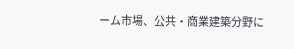ーム市場、公共・商業建築分野に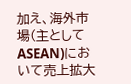加え、海外市場(主としてASEAN)において売上拡大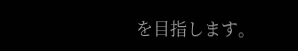を目指します。